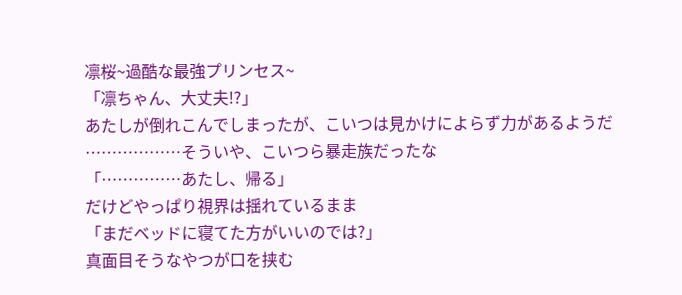凛桜~過酷な最強プリンセス~
「凛ちゃん、大丈夫!?」
あたしが倒れこんでしまったが、こいつは見かけによらず力があるようだ
………………そういや、こいつら暴走族だったな
「……………あたし、帰る」
だけどやっぱり視界は揺れているまま
「まだベッドに寝てた方がいいのでは?」
真面目そうなやつが口を挟む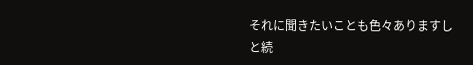それに聞きたいことも色々ありますし
と続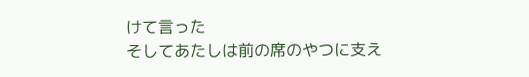けて言った
そしてあたしは前の席のやつに支え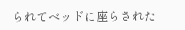られてベッドに座らされた